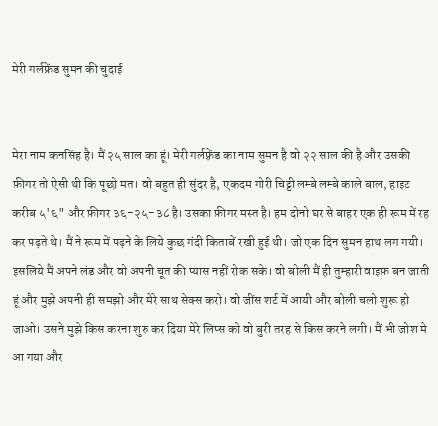मेरी गर्लफ्रेंड सुमन की चुदाई


मेरा नाम कनसिंह है। मैं २५ साल का हूं। मेरी गर्लफ़्रेंड का नाम सुमन है वो २२ साल की है और उसकी फ़ीगर तो ऐसी थी कि पूछो मत। वो बहुत ही सुंदर है, एकदम गोरी चिट्टी लम्बे लम्बे काले बाल, हाइट करीब ५'६" और फ़ीगर ३६-२५-३८ है। उसका फ़ीगर मस्त है। हम दोनो घर से बाहर एक ही रूम में रह कर पढ़ते थे। मैं ने रूम में पढ़ने के लिये कुछ गंदी किताबें रखी हुई थी। जो एक दिन सुमन हाथ लग गयी। इसलिये मैं अपने लंड और वो अपनी चूत की प्यास नहीं रोक सके। वो बोली मैं ही तुम्हारी वाइफ़ बन जाती हूं और मुझे अपनी ही समझो और मेरे साथ सेक्स करो। वो जींस शर्ट में आयी और बोली चलो शुरू हो जाओ। उसने मुझे किस करना शुरु कर दिया मेरे लिप्स को वो बुरी तरह से किस करने लगी। मैं भी जोश मे आ गया और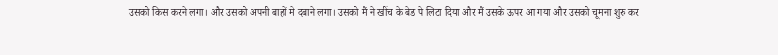उसको किस करने लगा। और उसको अपनी बाहों मे दबाने लगा। उसको मैं ने खींच के बेड पे लिटा दिया और मैं उसके ऊपर आ गया और उसको चूमना शुरु कर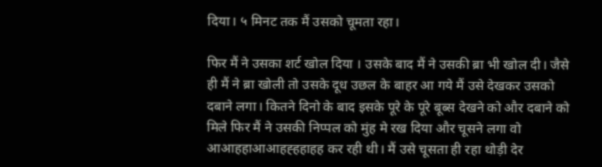दिया। ५ मिनट तक मैं उसको चूमता रहा।

फिर मैं ने उसका शर्ट खोल दिया । उसके बाद मैं ने उसकी ब्रा भी खोल दी। जैसे ही मैं ने ब्रा खोली तो उसके दूध उछल के बाहर आ गये मैं उसे देखकर उसको दबाने लगा। कितने दिनो के बाद इसके पूरे के पूरे बूब्स देखने को और दबाने को मिले फिर मैं ने उसकी निप्पल को मुंह मे रख दिया और चूसने लगा वो आआहहाआआहह्हहाहह कर रही थी। मैं उसे चूसता ही रहा थोड़ी देर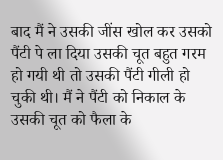बाद मैं ने उसकी जींस खोल कर उसको पैंटी पे ला दिया उसकी चूत बहुत गरम हो गयी थी तो उसकी पैंटी गीली हो चुकी थी। मैं ने पैंटी को निकाल के उसकी चूत को फैला के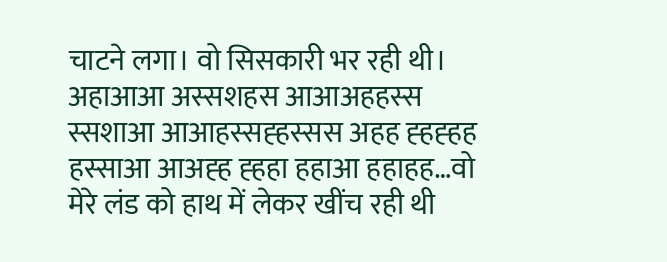चाटने लगा। वो सिसकारी भर रही थी। अहाआआ अस्सशहस आआअहहस्स स्सशाआ आआहस्सह्हस्सस अहह ह्हह्हह हस्साआ आअह्ह ह्हहा हहाआ हहाहह…वो मेरे लंड को हाथ में लेकर खींच रही थी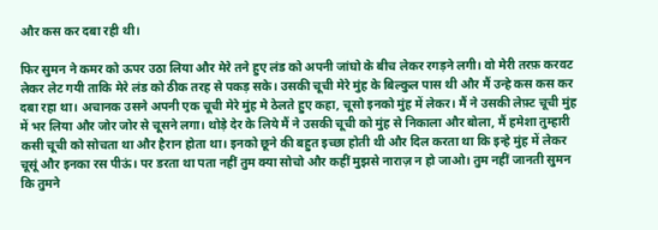और कस कर दबा रही थी।

फिर सुमन ने कमर को ऊपर उठा लिया और मेरे तने हुए लंड को अपनी जांघो के बीच लेकर रगड़ने लगी। वो मेरी तरफ़ करवट लेकर लेट गयी ताकि मेरे लंड को ठीक तरह से पकड़ सके। उसकी चूची मेरे मुंह के बिल्कुल पास थी और मैं उन्हे कस कस कर दबा रहा था। अचानक उसने अपनी एक चूची मेरे मुंह मे ठेलते हुए कहा, चूसो इनको मुंह में लेकर। मैं ने उसकी लेफ़्ट चूची मुंह में भर लिया और जोर जोर से चूसने लगा। थोड़े देर के लिये मैं ने उसकी चूची को मुंह से निकाला और बोला, मैं हमेशा तुम्हारी कसी चूची को सोचता था और हैरान होता था। इनको छूने की बहुत इच्छा होती थी और दिल करता था कि इन्हे मुंह में लेकर चूसूं और इनका रस पीऊं। पर डरता था पता नहीं तुम क्या सोचो और कहीं मुझसे नाराज़ न हो जाओ। तुम नहीं जानती सुमन कि तुमने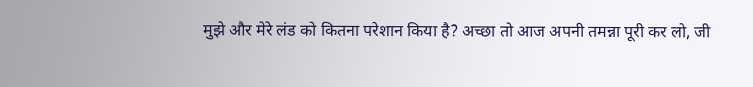मुझे और मेरे लंड को कितना परेशान किया है? अच्छा तो आज अपनी तमन्ना पूरी कर लो, जी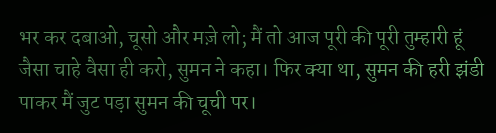भर कर दबाओ, चूसो और मज़े लो; मैं तो आज पूरी की पूरी तुम्हारी हूं जैसा चाहे वैसा ही करो, सुमन ने कहा। फिर क्या था, सुमन की हरी झंडी पाकर मैं जुट पड़ा सुमन की चूची पर।